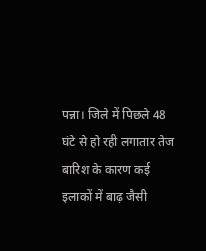पन्ना। जिले में पिछले 48 घंटे से हो रही लगातार तेज बारिश के कारण कई इलाकों में बाढ़ जैसी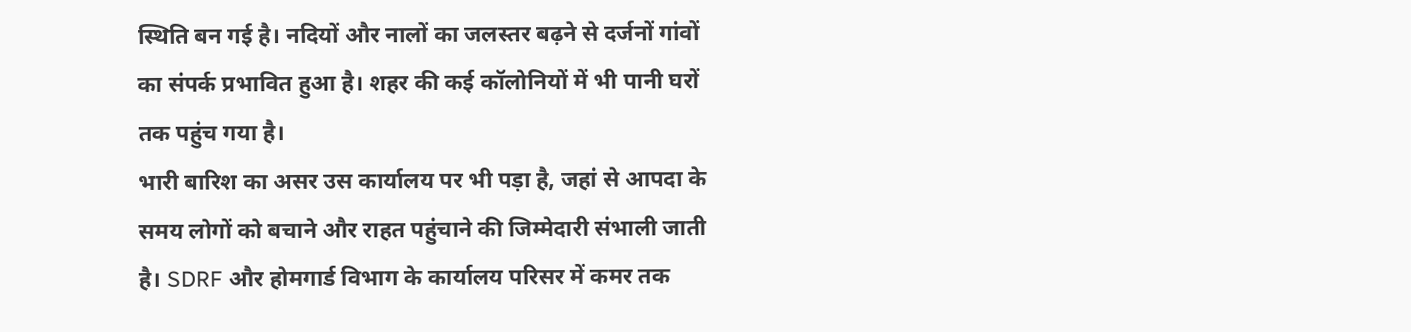स्थिति बन गई है। नदियों और नालों का जलस्तर बढ़ने से दर्जनों गांवों का संपर्क प्रभावित हुआ है। शहर की कई कॉलोनियों में भी पानी घरों तक पहुंच गया है।
भारी बारिश का असर उस कार्यालय पर भी पड़ा है, जहां से आपदा के समय लोगों को बचाने और राहत पहुंचाने की जिम्मेदारी संभाली जाती है। SDRF और होमगार्ड विभाग के कार्यालय परिसर में कमर तक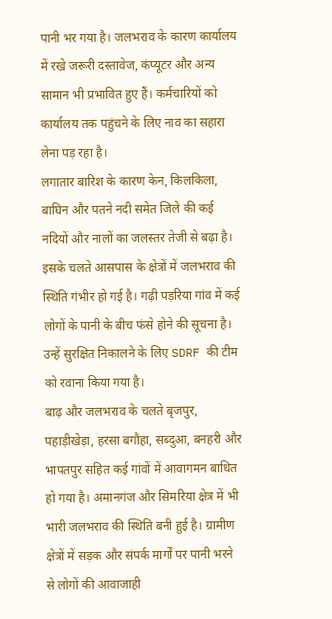पानी भर गया है। जलभराव के कारण कार्यालय में रखे जरूरी दस्तावेज, कंप्यूटर और अन्य सामान भी प्रभावित हुए हैं। कर्मचारियों को कार्यालय तक पहुंचने के लिए नाव का सहारा लेना पड़ रहा है।
लगातार बारिश के कारण केन, किलकिला, बाघिन और पतने नदी समेत जिले की कई नदियों और नालों का जलस्तर तेजी से बढ़ा है। इसके चलते आसपास के क्षेत्रों में जलभराव की स्थिति गंभीर हो गई है। गढ़ी पड़रिया गांव में कई लोगों के पानी के बीच फंसे होने की सूचना है। उन्हें सुरक्षित निकालने के लिए SDRF की टीम को रवाना किया गया है।
बाढ़ और जलभराव के चलते बृजपुर, पहाड़ीखेड़ा, हरसा बगौहा, सब्दुआ, बनहरी और भापतपुर सहित कई गांवों में आवागमन बाधित हो गया है। अमानगंज और सिमरिया क्षेत्र में भी भारी जलभराव की स्थिति बनी हुई है। ग्रामीण क्षेत्रों में सड़क और संपर्क मार्गों पर पानी भरने से लोगों की आवाजाही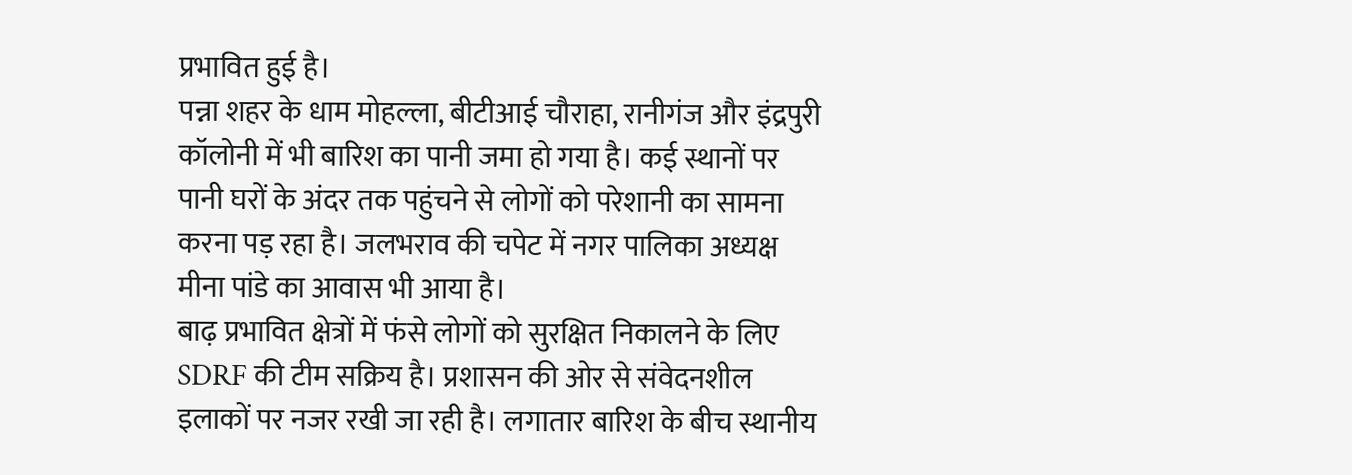प्रभावित हुई है।
पन्ना शहर के धाम मोहल्ला, बीटीआई चौराहा, रानीगंज और इंद्रपुरी कॉलोनी में भी बारिश का पानी जमा हो गया है। कई स्थानों पर पानी घरों के अंदर तक पहुंचने से लोगों को परेशानी का सामना करना पड़ रहा है। जलभराव की चपेट में नगर पालिका अध्यक्ष मीना पांडे का आवास भी आया है।
बाढ़ प्रभावित क्षेत्रों में फंसे लोगों को सुरक्षित निकालने के लिए SDRF की टीम सक्रिय है। प्रशासन की ओर से संवेदनशील इलाकों पर नजर रखी जा रही है। लगातार बारिश के बीच स्थानीय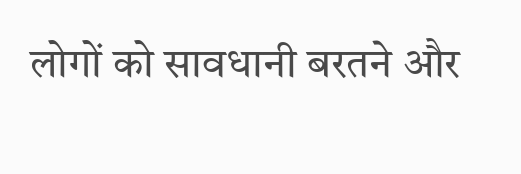लोगों को सावधानी बरतने और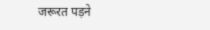जरूरत पड़ने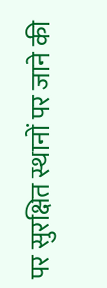पर सुरक्षित स्थानों पर जाने की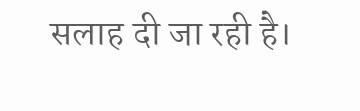सलाह दी जा रही है।